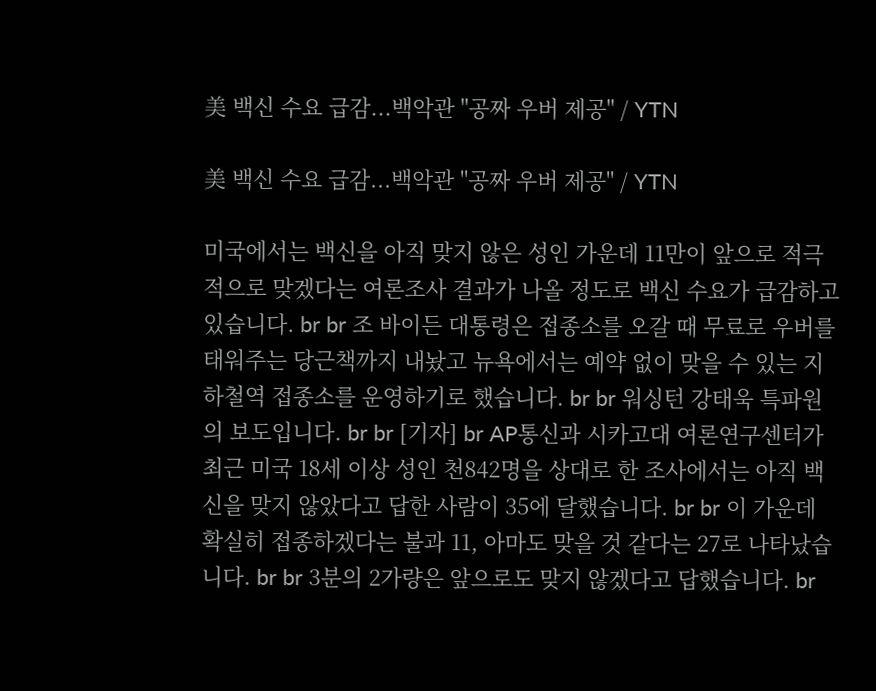美 백신 수요 급감...백악관 "공짜 우버 제공" / YTN

美 백신 수요 급감...백악관 "공짜 우버 제공" / YTN

미국에서는 백신을 아직 맞지 않은 성인 가운데 11만이 앞으로 적극적으로 맞겠다는 여론조사 결과가 나올 정도로 백신 수요가 급감하고 있습니다. br br 조 바이든 대통령은 접종소를 오갈 때 무료로 우버를 태워주는 당근책까지 내놨고 뉴욕에서는 예약 없이 맞을 수 있는 지하철역 접종소를 운영하기로 했습니다. br br 워싱턴 강태욱 특파원의 보도입니다. br br [기자] br AP통신과 시카고대 여론연구센터가 최근 미국 18세 이상 성인 천842명을 상대로 한 조사에서는 아직 백신을 맞지 않았다고 답한 사람이 35에 달했습니다. br br 이 가운데 확실히 접종하겠다는 불과 11, 아마도 맞을 것 같다는 27로 나타났습니다. br br 3분의 2가량은 앞으로도 맞지 않겠다고 답했습니다. br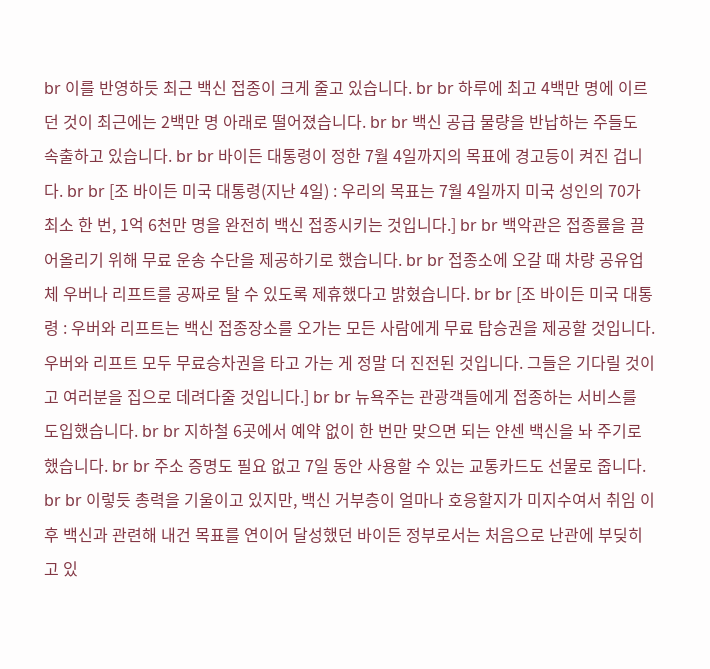br 이를 반영하듯 최근 백신 접종이 크게 줄고 있습니다. br br 하루에 최고 4백만 명에 이르던 것이 최근에는 2백만 명 아래로 떨어졌습니다. br br 백신 공급 물량을 반납하는 주들도 속출하고 있습니다. br br 바이든 대통령이 정한 7월 4일까지의 목표에 경고등이 켜진 겁니다. br br [조 바이든 미국 대통령(지난 4일) : 우리의 목표는 7월 4일까지 미국 성인의 70가 최소 한 번, 1억 6천만 명을 완전히 백신 접종시키는 것입니다.] br br 백악관은 접종률을 끌어올리기 위해 무료 운송 수단을 제공하기로 했습니다. br br 접종소에 오갈 때 차량 공유업체 우버나 리프트를 공짜로 탈 수 있도록 제휴했다고 밝혔습니다. br br [조 바이든 미국 대통령 : 우버와 리프트는 백신 접종장소를 오가는 모든 사람에게 무료 탑승권을 제공할 것입니다. 우버와 리프트 모두 무료승차권을 타고 가는 게 정말 더 진전된 것입니다. 그들은 기다릴 것이고 여러분을 집으로 데려다줄 것입니다.] br br 뉴욕주는 관광객들에게 접종하는 서비스를 도입했습니다. br br 지하철 6곳에서 예약 없이 한 번만 맞으면 되는 얀센 백신을 놔 주기로 했습니다. br br 주소 증명도 필요 없고 7일 동안 사용할 수 있는 교통카드도 선물로 줍니다. br br 이렇듯 총력을 기울이고 있지만, 백신 거부층이 얼마나 호응할지가 미지수여서 취임 이후 백신과 관련해 내건 목표를 연이어 달성했던 바이든 정부로서는 처음으로 난관에 부딪히고 있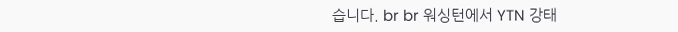습니다. br br 워싱턴에서 YTN 강태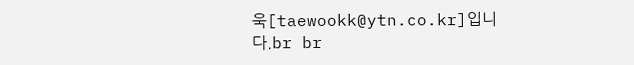욱[taewookk@ytn.co.kr]입니다.br br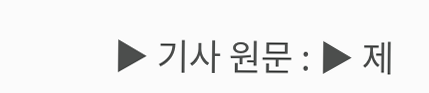▶ 기사 원문 : ▶ 제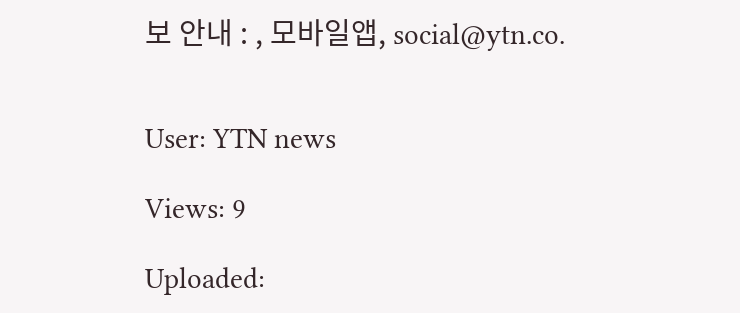보 안내 : , 모바일앱, social@ytn.co.


User: YTN news

Views: 9

Uploaded: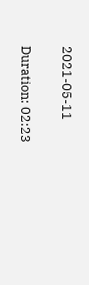2021-05-11

Duration: 02:23